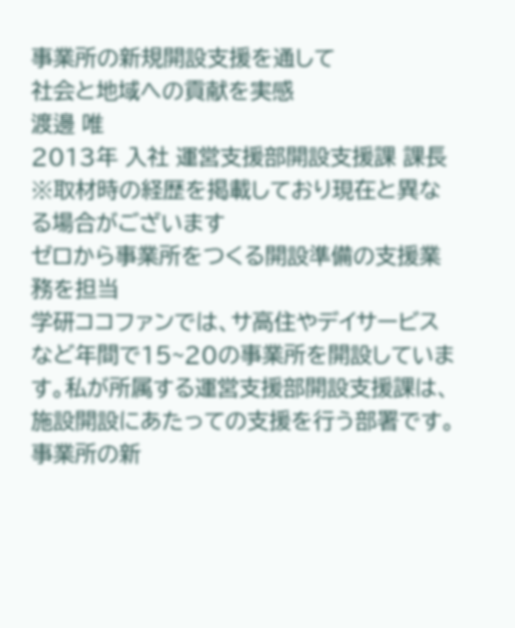事業所の新規開設支援を通して
社会と地域への貢献を実感
渡邊 唯
2013年 入社 運営支援部開設支援課 課長
※取材時の経歴を掲載しており現在と異なる場合がございます
ゼロから事業所をつくる開設準備の支援業務を担当
学研ココファンでは、サ高住やデイサービスなど年間で15~20の事業所を開設しています。私が所属する運営支援部開設支援課は、施設開設にあたっての支援を行う部署です。事業所の新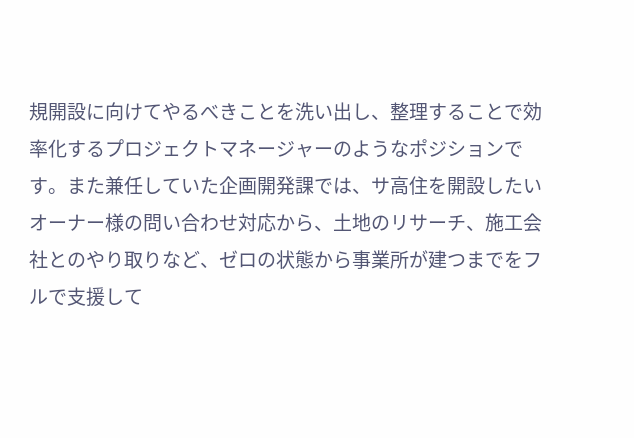規開設に向けてやるべきことを洗い出し、整理することで効率化するプロジェクトマネージャーのようなポジションです。また兼任していた企画開発課では、サ高住を開設したいオーナー様の問い合わせ対応から、土地のリサーチ、施工会社とのやり取りなど、ゼロの状態から事業所が建つまでをフルで支援して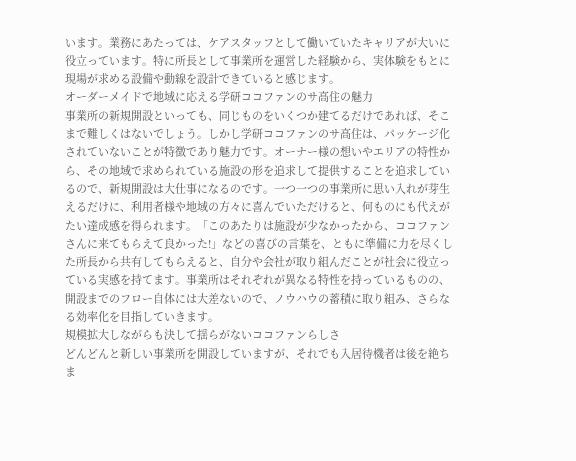います。業務にあたっては、ケアスタッフとして働いていたキャリアが大いに役立っています。特に所長として事業所を運営した経験から、実体験をもとに現場が求める設備や動線を設計できていると感じます。
オーダーメイドで地域に応える学研ココファンのサ高住の魅力
事業所の新規開設といっても、同じものをいくつか建てるだけであれば、そこまで難しくはないでしょう。しかし学研ココファンのサ高住は、パッケージ化されていないことが特徴であり魅力です。オーナー様の想いやエリアの特性から、その地域で求められている施設の形を追求して提供することを追求しているので、新規開設は大仕事になるのです。一つ一つの事業所に思い入れが芽生えるだけに、利用者様や地域の方々に喜んでいただけると、何ものにも代えがたい達成感を得られます。「このあたりは施設が少なかったから、ココファンさんに来てもらえて良かった!」などの喜びの言葉を、ともに準備に力を尽くした所長から共有してもらえると、自分や会社が取り組んだことが社会に役立っている実感を持てます。事業所はそれぞれが異なる特性を持っているものの、開設までのフロー自体には大差ないので、ノウハウの蓄積に取り組み、さらなる効率化を目指していきます。
規模拡大しながらも決して揺らがないココファンらしさ
どんどんと新しい事業所を開設していますが、それでも入居待機者は後を絶ちま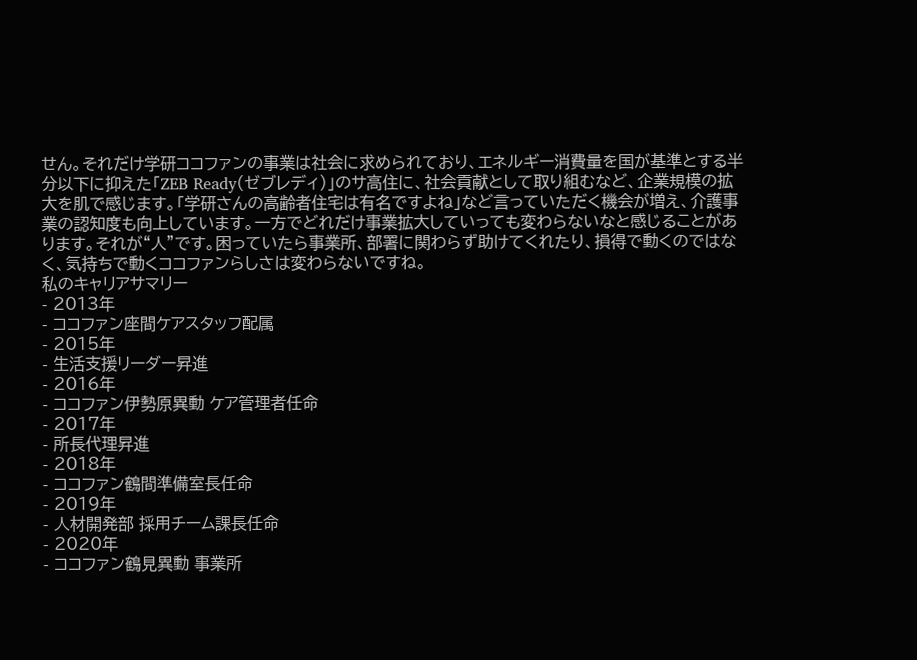せん。それだけ学研ココファンの事業は社会に求められており、エネルギー消費量を国が基準とする半分以下に抑えた「ZEB Ready(ゼブレディ)」のサ高住に、社会貢献として取り組むなど、企業規模の拡大を肌で感じます。「学研さんの高齢者住宅は有名ですよね」など言っていただく機会が増え、介護事業の認知度も向上しています。一方でどれだけ事業拡大していっても変わらないなと感じることがあります。それが“人”です。困っていたら事業所、部署に関わらず助けてくれたり、損得で動くのではなく、気持ちで動くココファンらしさは変わらないですね。
私のキャリアサマリー
- 2013年
- ココファン座間ケアスタッフ配属
- 2015年
- 生活支援リーダー昇進
- 2016年
- ココファン伊勢原異動 ケア管理者任命
- 2017年
- 所長代理昇進
- 2018年
- ココファン鶴間準備室長任命
- 2019年
- 人材開発部 採用チーム課長任命
- 2020年
- ココファン鶴見異動 事業所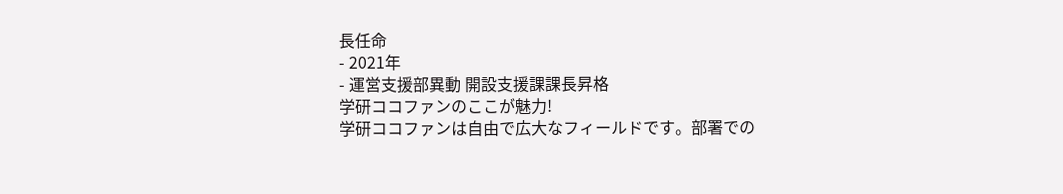長任命
- 2021年
- 運営支援部異動 開設支援課課長昇格
学研ココファンのここが魅力!
学研ココファンは自由で広大なフィールドです。部署での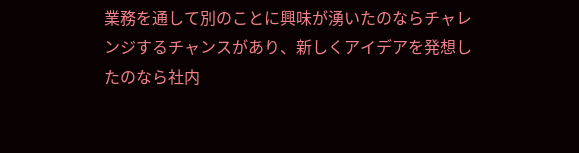業務を通して別のことに興味が湧いたのならチャレンジするチャンスがあり、新しくアイデアを発想したのなら社内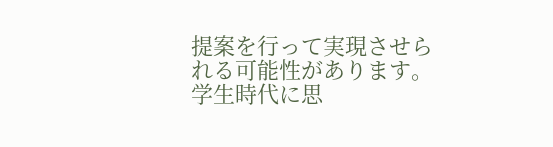提案を行って実現させられる可能性があります。学生時代に思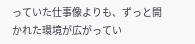っていた仕事像よりも、ずっと開かれた環境が広がってい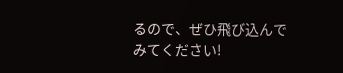るので、ぜひ飛び込んでみてください!